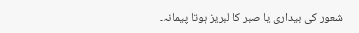شعور کی بیداری یا صبر کا لبریز ہوتا پیمانہ۔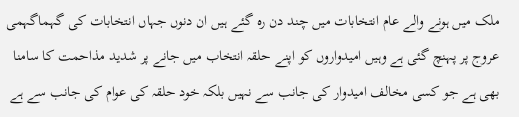ملک میں ہونے والے عام انتخابات میں چند دن رہ گئے ہیں ان دنوں جہاں انتخابات کی گہماگہمی عروج پر پہنچ گئی ہے وہیں امیدواروں کو اپنے حلقہ انتخاب میں جانے پر شدید مذاحمت کا سامنا بھی ہے جو کسی مخالف امیدوار کی جانب سے نہیں بلکہ خود حلقہ کی عوام کی جانب سے ہے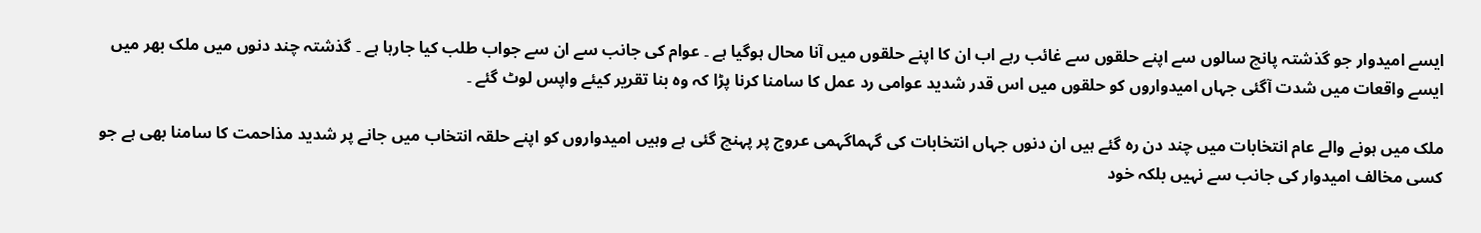ایسے امیدوار جو گذشتہ پانچ سالوں سے اپنے حلقوں سے غائب رہے اب ان کا اپنے حلقوں میں آنا محال ہوگیا ہے ۔ عوام کی جانب سے ان سے جواب طلب کیا جارہا ہے ۔ گذشتہ چند دنوں میں ملک بھر میں ایسے واقعات میں شدت آگئی جہاں امیدواروں کو حلقوں میں اس قدر شدید عوامی رد عمل کا سامنا کرنا پڑا کہ وہ بنا تقریر کیئے واپس لوٹ گئے ۔

ملک میں ہونے والے عام انتخابات میں چند دن رہ گئے ہیں ان دنوں جہاں انتخابات کی گہماگہمی عروج پر پہنچ گئی ہے وہیں امیدواروں کو اپنے حلقہ انتخاب میں جانے پر شدید مذاحمت کا سامنا بھی ہے جو کسی مخالف امیدوار کی جانب سے نہیں بلکہ خود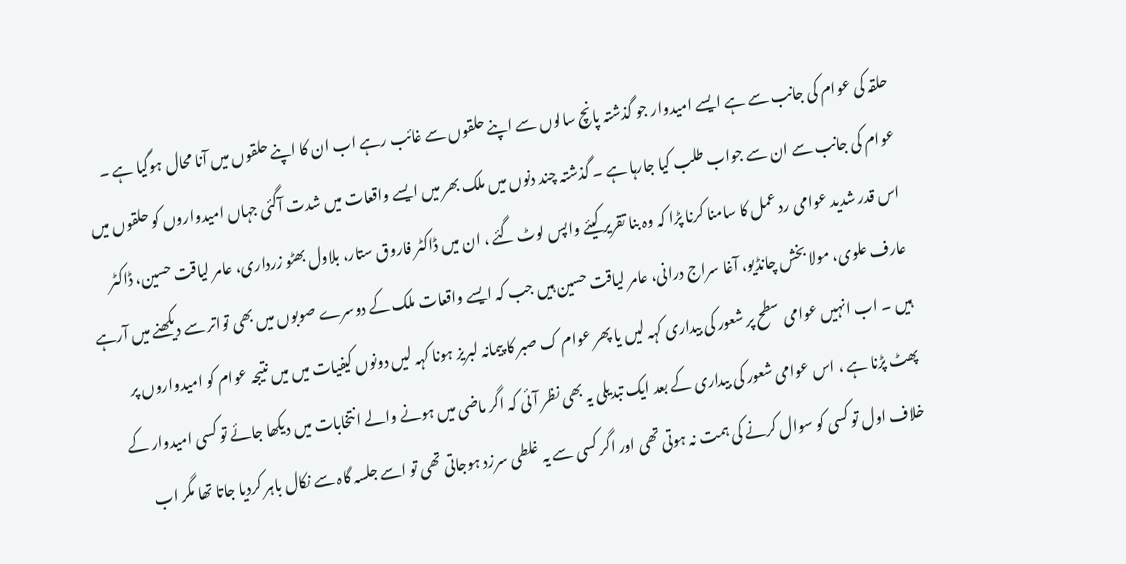حلقہ کی عوام کی جانب سے ہے ایسے امیدوار جو گذشتہ پانچ سالوں سے اپنے حلقوں سے غائب رہے اب ان کا اپنے حلقوں میں آنا محال ہوگیا ہے ۔ عوام کی جانب سے ان سے جواب طلب کیا جارہا ہے ۔ گذشتہ چند دنوں میں ملک بھر میں ایسے واقعات میں شدت آگئی جہاں امیدواروں کو حلقوں میں اس قدر شدید عوامی رد عمل کا سامنا کرنا پڑا کہ وہ بنا تقریر کیئے واپس لوٹ گئے ، ان میں ڈاکٹر فاروق ستار، بلاول بھٹو زرداری، عامر لیاقت حسین، ڈاکٹر عارف علوی، مولا بخش چانڈیو، آغا سراج درانی، عامر لیاقت حسین ہیں جب کہ ایسے واقعات ملک کے دوسرے صوبوں میں بھی تواتر سے دیکھنے میں آرہے ہیں ۔ اب انہیں عوامی سطح پر شعور کی بیداری کہہ لیں یا پھر عوام ک صبر کا پیمانہ لبریز ہونا کہہ لیں دونوں کیفیات میں میں نتیجہ عوام کو امیدواروں پر پھٹ پڑنا ہے ، اس عوامی شعور کی بیداری کے بعد ایک تبدیلی یہ بھی نظر آئی کہ اگر ماضی میں ہونے والے انتخابات میں دیکھا جائے تو کسی امیدوار کے خلاف اول تو کسی کو سوال کرنے کی ہمت نہ ہوتی تھی اور اگر کسی سے یہ غلطی سرزد ہوجاتی تھی تو اسے جلسہ گاہ سے نکال باہر کردیا جاتا تھا مگر اب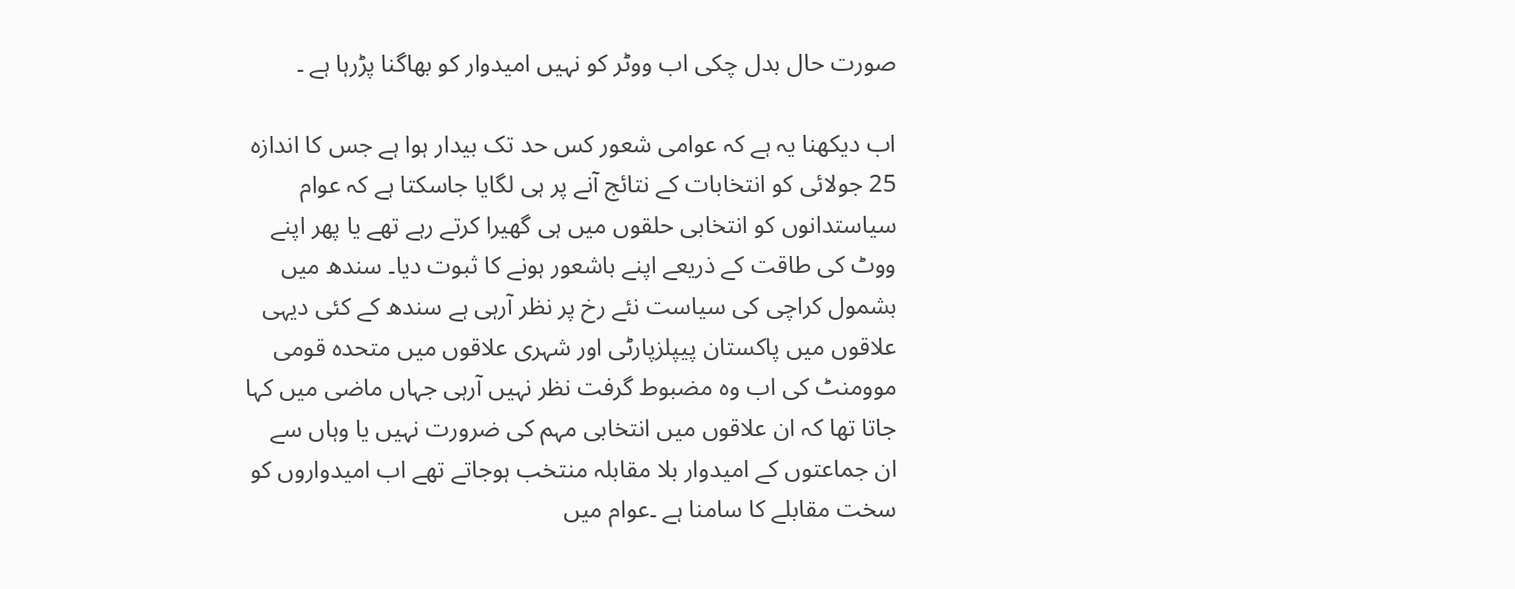صورت حال بدل چکی اب ووٹر کو نہیں امیدوار کو بھاگنا پڑرہا ہے ۔

اب دیکھنا یہ ہے کہ عوامی شعور کس حد تک بیدار ہوا ہے جس کا اندازہ 25 جولائی کو انتخابات کے نتائج آنے پر ہی لگایا جاسکتا ہے کہ عوام سیاستدانوں کو انتخابی حلقوں میں ہی گھیرا کرتے رہے تھے یا پھر اپنے ووٹ کی طاقت کے ذریعے اپنے باشعور ہونے کا ثبوت دیا۔ سندھ میں بشمول کراچی کی سیاست نئے رخ پر نظر آرہی ہے سندھ کے کئی دیہی علاقوں میں پاکستان پیپلزپارٹی اور شہری علاقوں میں متحدہ قومی موومنٹ کی اب وہ مضبوط گرفت نظر نہیں آرہی جہاں ماضی میں کہا جاتا تھا کہ ان علاقوں میں انتخابی مہم کی ضرورت نہیں یا وہاں سے ان جماعتوں کے امیدوار بلا مقابلہ منتخب ہوجاتے تھے اب امیدواروں کو سخت مقابلے کا سامنا ہے ۔عوام میں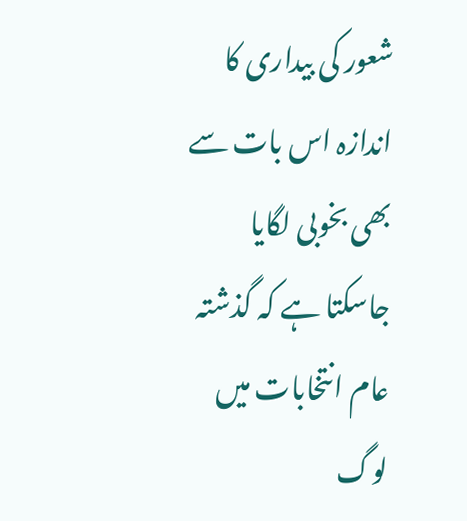شعور کی بیداری کا اندازہ اس بات سے بھی بخوبی لگایا جاسکتا ہے کہ گذشتہ عام انتخابات میں لوگ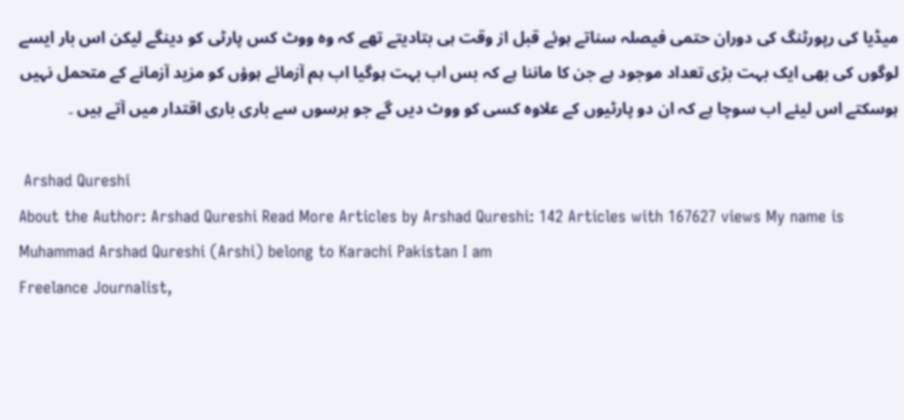میڈیا کی رپورٹنگ کی دوران حتمی فیصلہ سناتے ہوئے قبل از وقت ہی بتادیتے تھے کہ وہ ووٹ کس پارٹی کو دینگے لیکن اس بار ایسے لوگوں کی بھی ایک بہت بڑی تعداد موجود ہے جن کا ماننا ہے کہ بس اب بہت ہوگیا اب ہم آزمائے ہوؤں کو مزید آزمانے کے متحمل نہیں ہوسکتے اس لیئے اب سوچا ہے کہ ان دو پارٹیوں کے علاوہ کسی کو ووٹ دیں گے جو برسوں سے باری باری اقتدار میں آتے ہیں ۔

 Arshad Qureshi
About the Author: Arshad Qureshi Read More Articles by Arshad Qureshi: 142 Articles with 167627 views My name is Muhammad Arshad Qureshi (Arshi) belong to Karachi Pakistan I am
Freelance Journalist,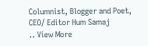Columnist, Blogger and Poet, CEO/ Editor Hum Samaj
.. View More